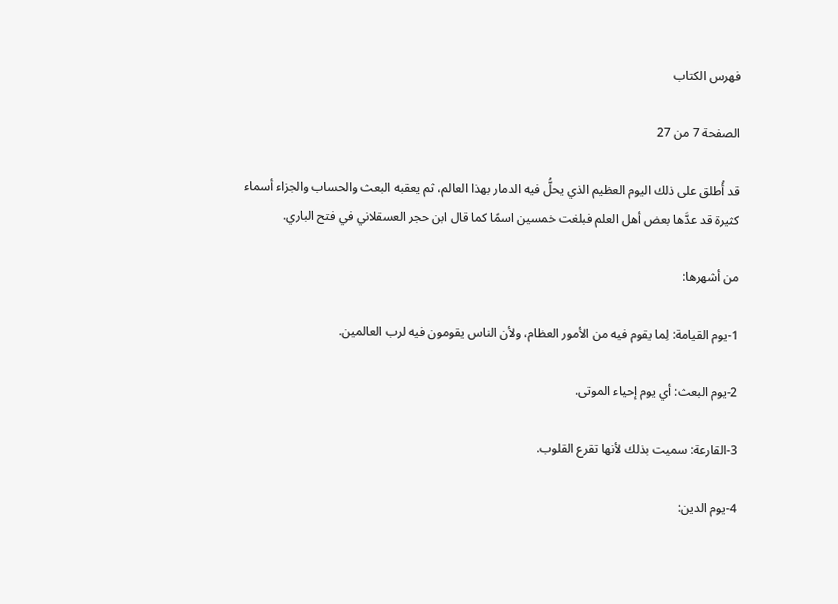فهرس الكتاب

الصفحة 7 من 27

قد أُطلق على ذلك اليوم العظيم الذي يحلُّ فيه الدمار بهذا العالم، ثم يعقبه البعث والحساب والجزاء أسماء كثيرة قد عدَّها بعض أهل العلم فبلغت خمسين اسمًا كما قال ابن حجر العسقلاني في فتح الباري.

من أشهرها:

1-يوم القيامة: لِما يقوم فيه من الأمور العظام، ولأن الناس يقومون فيه لرب العالمين.

2-يوم البعث: أي يوم إحياء الموتى.

3-القارعة: سميت بذلك لأنها تقرع القلوب.

4-يوم الدين: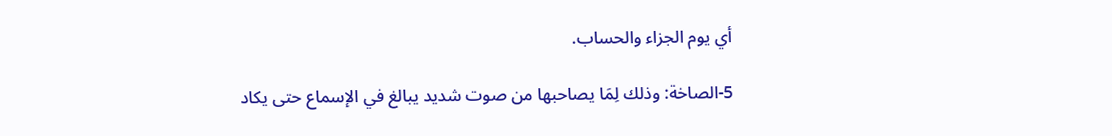أي يوم الجزاء والحساب.

5-الصاخة: وذلك لِمَا يصاحبها من صوت شديد يبالغ في الإسماع حتى يكاد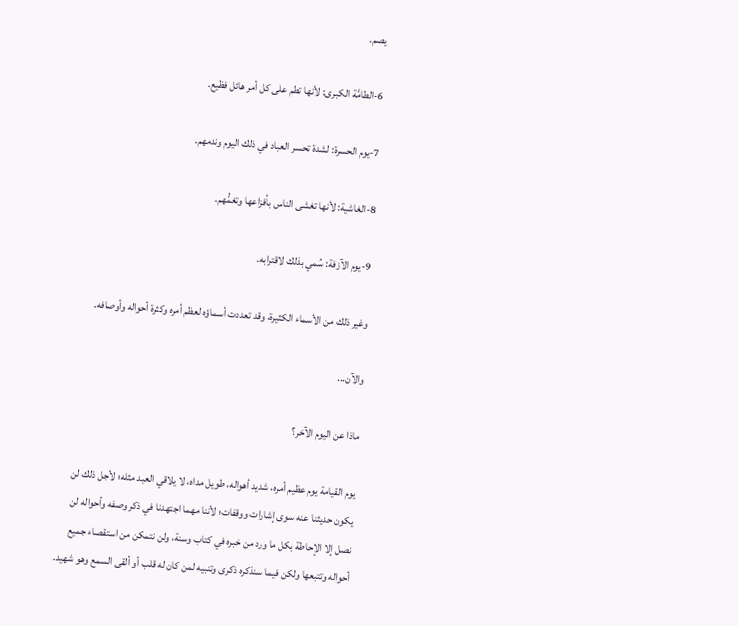يصم.

6-الطامَّة الكبرى: لأنها تطم على كل أمر هائل فظيع.

7-يوم الحسرة: لشدة تحسر العباد في ذلك اليوم وندمهم.

8-الغاشية: لأنها تغشى الناس بأفزاعها وتغمُّهم.

9-يوم الآزفة: سُمي بذلك لاقترابه.

وغير ذلك من الأسماء الكثيرة، وقد تعددت أسماؤه لعظم أمره وكثرة أحواله وأوصافه.

والآن...

ماذا عن اليوم الآخر؟

يوم القيامة يوم عظيم أمره، شديد أهواله، طويل مداه، لا يلاقي العبد مثله؛ لأجل ذلك لن يكون حديثنا عنه سوى إشارات ووقفات؛ لأننا مهما اجتهدنا في ذكر وصفه وأحواله لن نصل إلا الإحاطة بكل ما ورد من خبره في كتاب وسنة، ولن نتمكن من استقصاء جميع أحواله وتتبعها ولكن فيما سنذكره ذكرى وتنبيه لمن كان له قلب أو ألقى السمع وهو شهيد.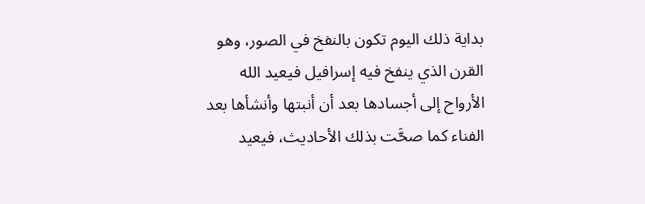بداية ذلك اليوم تكون بالنفخ في الصور، وهو القرن الذي ينفخ فيه إسرافيل فيعيد الله الأرواح إلى أجسادها بعد أن أنبتها وأنشأها بعد الفناء كما صحَّت بذلك الأحاديث، فيعيد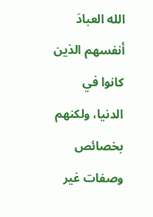الله العبادَ أنفسهم الذين كانوا في الدنيا، ولكنهم بخصائص وصفات غير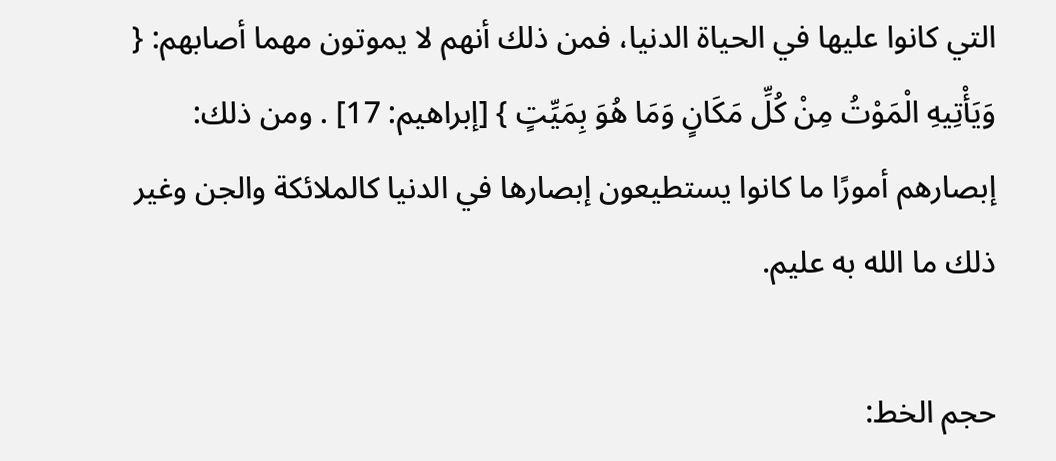التي كانوا عليها في الحياة الدنيا، فمن ذلك أنهم لا يموتون مهما أصابهم: { وَيَأْتِيهِ الْمَوْتُ مِنْ كُلِّ مَكَانٍ وَمَا هُوَ بِمَيِّتٍ } [إبراهيم: 17] . ومن ذلك: إبصارهم أمورًا ما كانوا يستطيعون إبصارها في الدنيا كالملائكة والجن وغير ذلك ما الله به عليم.

حجم الخط: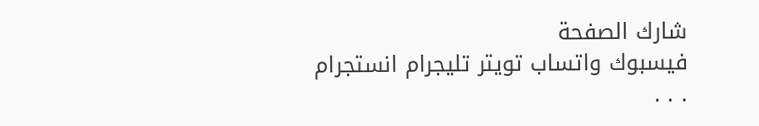شارك الصفحة
فيسبوك واتساب تويتر تليجرام انستجرام
. . .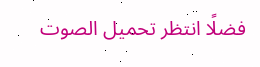فضلًا انتظر تحميل الصوت